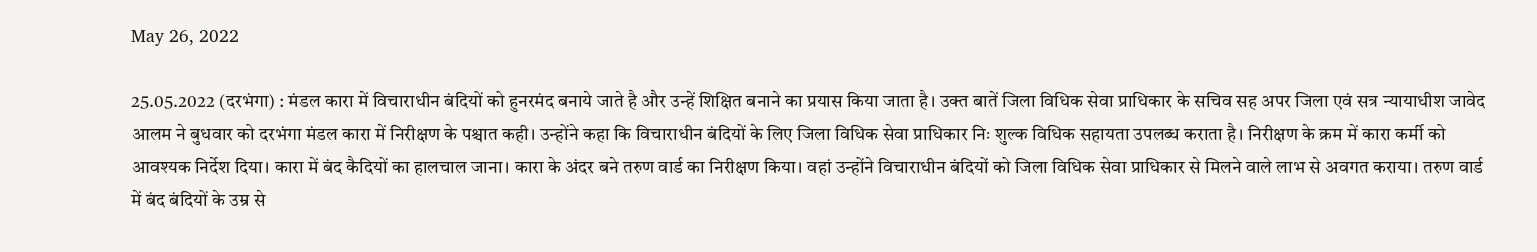May 26, 2022

25.05.2022 (दरभंगा) : मंडल कारा में विचाराधीन बंदियों को हुनरमंद बनाये जाते है और उन्हें शिक्षित बनाने का प्रयास किया जाता है। उक्त बातें जिला विधिक सेवा प्राधिकार के सचिव सह अपर जिला एवं सत्र न्यायाधीश जावेद आलम ने बुधवार को दरभंगा मंडल कारा में निरीक्षण के पश्चात कही। उन्होंने कहा कि विचाराधीन बंदियों के लिए जिला विधिक सेवा प्राधिकार निः शुल्क विधिक सहायता उपलब्ध कराता है। निरीक्षण के क्रम में कारा कर्मी को आवश्यक निर्देश दिया। कारा में बंद कैदियों का हालचाल जाना। कारा के अंदर बने तरुण वार्ड का निरीक्षण किया। वहां उन्होंने विचाराधीन बंदियों को जिला विधिक सेवा प्राधिकार से मिलने वाले लाभ से अवगत कराया। तरुण वार्ड में बंद बंदियों के उम्र से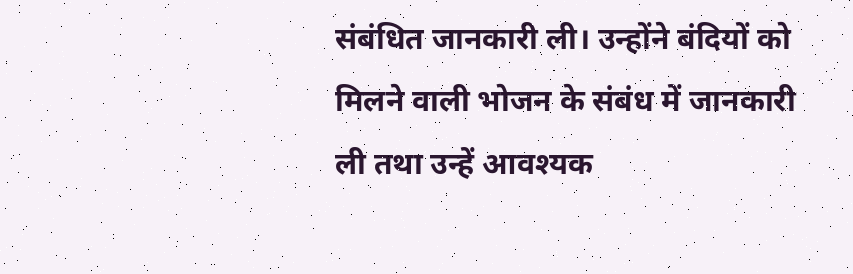संबंधित जानकारी ली। उन्होंने बंदियों को मिलने वाली भोजन के संबंध में जानकारी ली तथा उन्हें आवश्यक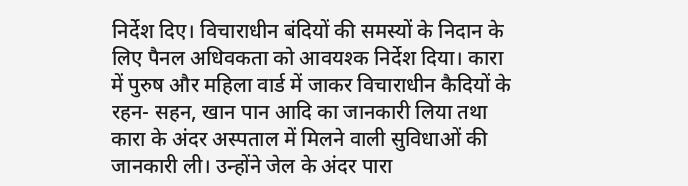निर्देश दिए। विचाराधीन बंदियों की समस्यों के निदान के लिए पैनल अधिवकता को आवयश्क निर्देश दिया। कारा में पुरुष और महिला वार्ड में जाकर विचाराधीन कैदियों के रहन- सहन, खान पान आदि का जानकारी लिया तथा कारा के अंदर अस्पताल में मिलने वाली सुविधाओं की जानकारी ली। उन्होंने जेल के अंदर पारा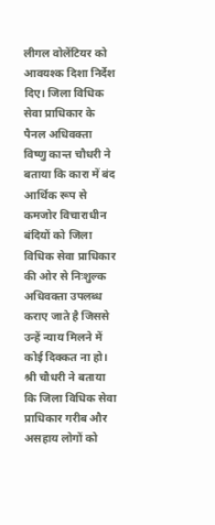लीगल वोलेंटियर को आवयश्क दिशा निर्देश दिए। जिला विधिक सेवा प्राधिकार के पैनल अधिवक्ता विष्णु कान्त चौधरी ने बताया कि कारा में बंद आर्थिक रूप से कमजोर विचाराधीन बंदियों को जिला विधिक सेवा प्राधिकार की ओर से निःशुल्क अधिवक्ता उपलब्ध कराए जाते है जिससे उन्हें न्याय मिलने में कोई दिक्कत ना हो। श्री चौधरी ने बताया कि जिला विधिक सेवा प्राधिकार गरीब और असहाय लोगों को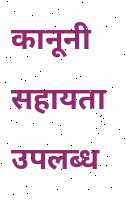कानूनी सहायता उपलब्ध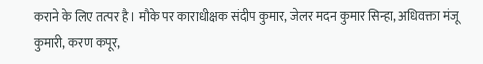कराने के लिए तत्पर है। मौके पर काराधीक्षक संदीप कुमार, जेलर मदन कुमार सिन्हा, अधिवक्ता मंजू कुमारी, करण कपूर,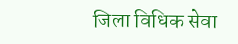जिला विधिक सेवा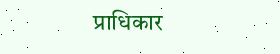प्राधिकार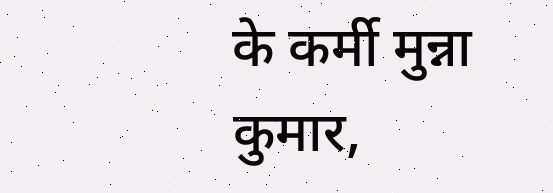के कर्मी मुन्ना कुमार,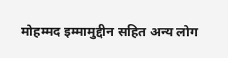मोहम्मद इम्मामुद्दीन सहित अन्य लोग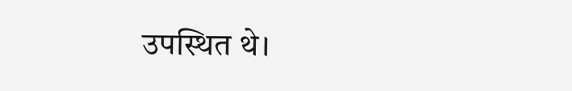उपस्थित थे।